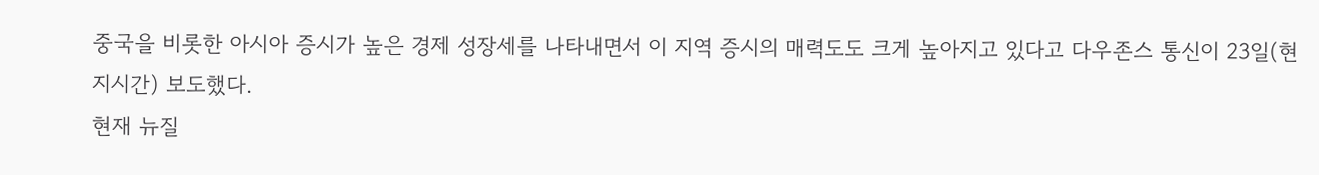중국을 비롯한 아시아 증시가 높은 경제 성장세를 나타내면서 이 지역 증시의 매력도도 크게 높아지고 있다고 다우존스 통신이 23일(현지시간) 보도했다.
현재 뉴질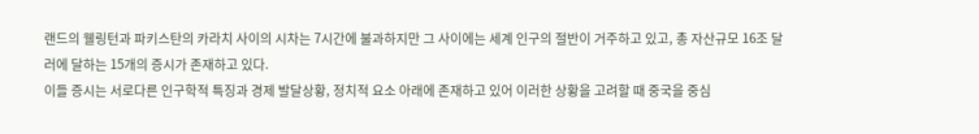랜드의 웰링턴과 파키스탄의 카라치 사이의 시차는 7시간에 불과하지만 그 사이에는 세계 인구의 절반이 거주하고 있고, 총 자산규모 16조 달러에 달하는 15개의 증시가 존재하고 있다.
이들 증시는 서로다른 인구학적 특징과 경제 발달상황, 정치적 요소 아래에 존재하고 있어 이러한 상황을 고려할 때 중국을 중심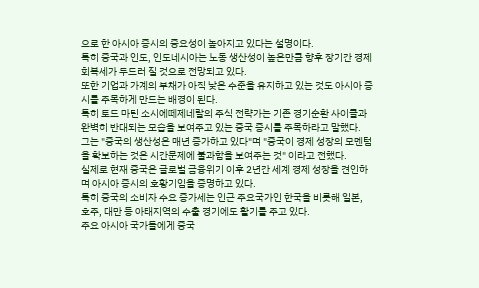으로 한 아시아 증시의 중요성이 높아지고 있다는 설명이다.
특히 중국과 인도, 인도네시아는 노동 생산성이 높은만큼 향후 장기간 경제 회복세가 두드러 질 것으로 전망되고 있다.
또한 기업과 가계의 부채가 아직 낮은 수준을 유지하고 있는 것도 아시아 증시를 주목하게 만드는 배경이 된다.
특히 토드 마틴 소시에떼제네랄의 주식 전략가는 기존 경기순환 사이클과 완벽히 반대되는 모습을 보여주고 있는 중국 증시를 주목하라고 말했다.
그는 "중국의 생산성은 매년 증가하고 있다"며 "중국이 경제 성장의 모멘텀을 확보하는 것은 시간문제에 불과함을 보여주는 것" 이라고 전했다.
실제로 현재 중국은 글로벌 금융위기 이후 2년간 세계 경제 성장을 견인하며 아시아 증시의 호황기임을 증명하고 있다.
특히 중국의 소비자 수요 증가세는 인근 주요국가인 한국을 비롯해 일본, 호주, 대만 등 아태지역의 수출 경기에도 활기를 주고 있다.
주요 아시아 국가들에게 중국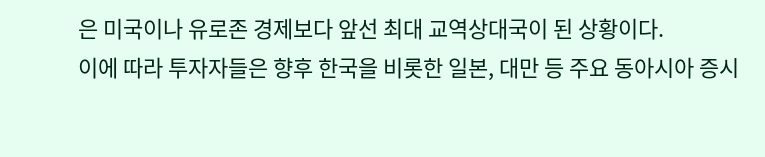은 미국이나 유로존 경제보다 앞선 최대 교역상대국이 된 상황이다.
이에 따라 투자자들은 향후 한국을 비롯한 일본, 대만 등 주요 동아시아 증시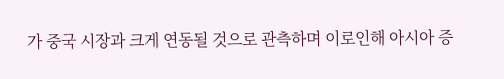가 중국 시장과 크게 연동될 것으로 관측하며 이로인해 아시아 증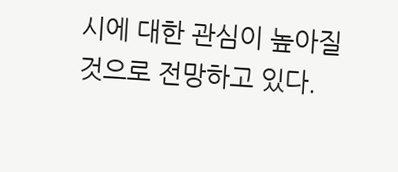시에 대한 관심이 높아질 것으로 전망하고 있다.